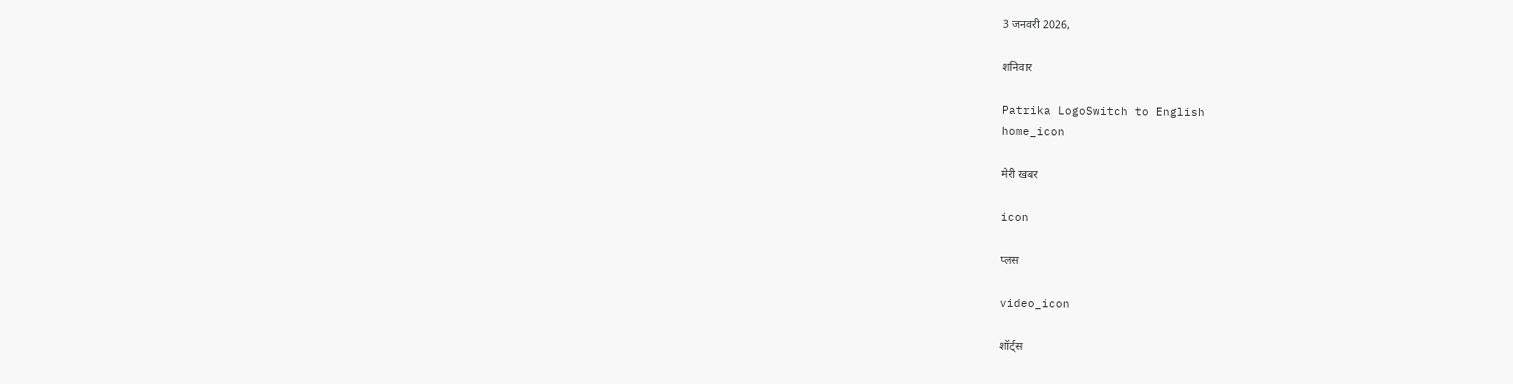3 जनवरी 2026,

शनिवार

Patrika LogoSwitch to English
home_icon

मेरी खबर

icon

प्लस

video_icon

शॉर्ट्स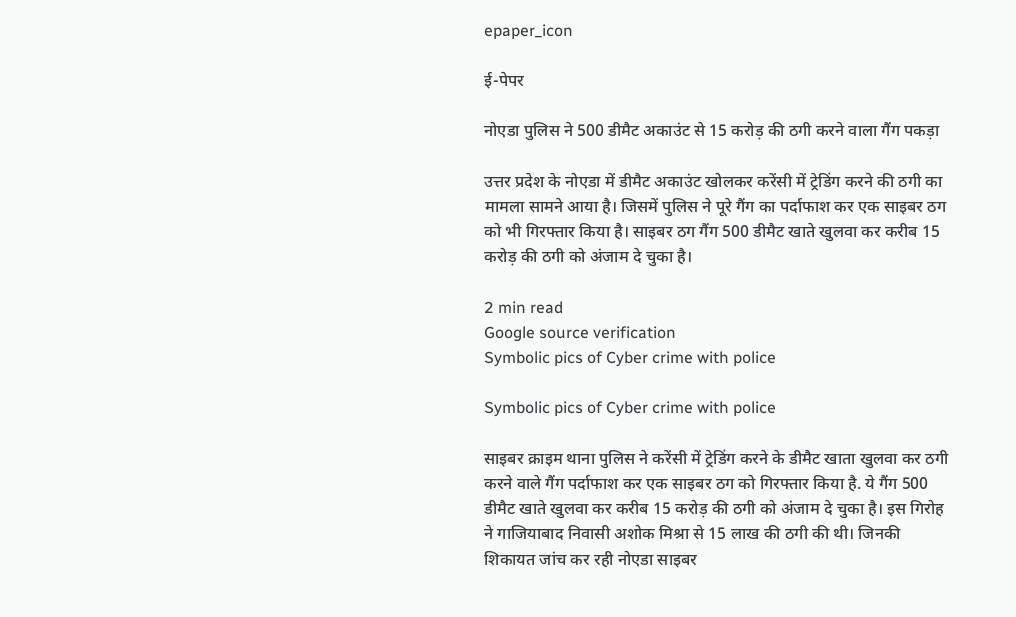epaper_icon

ई-पेपर

नोएडा पुलिस ने 500 डीमैट अकाउंट से 15 करोड़ की ठगी करने वाला गैंग पकड़ा

उत्तर प्रदेश के नोएडा में डीमैट अकाउंट खोलकर करेंसी में ट्रेडिंग करने की ठगी का मामला सामने आया है। जिसमें पुलिस ने पूरे गैंग का पर्दाफाश कर एक साइबर ठग को भी गिरफ्तार किया है। साइबर ठग गैंग 500 डीमैट खाते खुलवा कर करीब 15 करोड़ की ठगी को अंजाम दे चुका है।

2 min read
Google source verification
Symbolic pics of Cyber crime with police

Symbolic pics of Cyber crime with police

साइबर क्राइम थाना पुलिस ने करेंसी में ट्रेडिंग करने के डीमैट खाता खुलवा कर ठगी करने वाले गैंग पर्दाफाश कर एक साइबर ठग को गिरफ्तार किया है. ये गैंग 500 डीमैट खाते खुलवा कर करीब 15 करोड़ की ठगी को अंजाम दे चुका है। इस गिरोह ने गाजियाबाद निवासी अशोक मिश्रा से 15 लाख की ठगी की थी। जिनकी शिकायत जांच कर रही नोएडा साइबर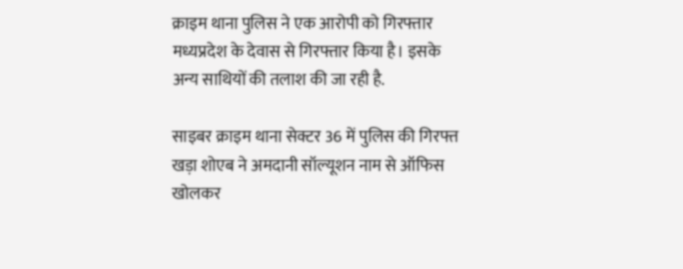क्राइम थाना पुलिस ने एक आरोपी को गिरफ्तार मध्यप्रदेश के देवास से गिरफ्तार किया है। इसके अन्य साथियों की तलाश की जा रही है.

साइबर क्राइम थाना सेक्टर 36 में पुलिस की गिरफ्त खड़ा शोएब ने अमदानी सॉल्यूशन नाम से ऑफिस खोलकर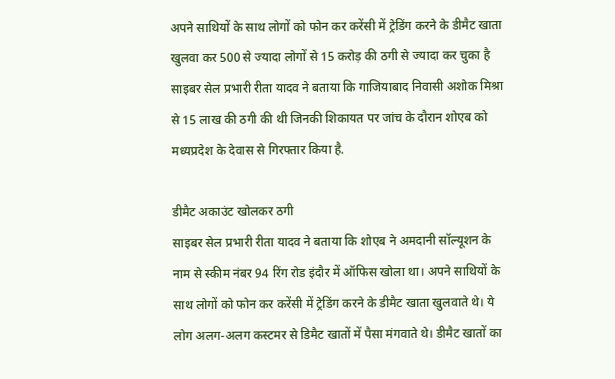अपने साथियों के साथ लोगों को फोन कर करेंसी में ट्रेडिंग करने के डीमैट खाता खुलवा कर 500 से ज्यादा लोगों से 15 करोड़ की ठगी से ज्यादा कर चुका है साइबर सेल प्रभारी रीता यादव ने बताया कि गाजियाबाद निवासी अशोक मिश्रा से 15 लाख की ठगी की थी जिनकी शिकायत पर जांच के दौरान शोएब को मध्यप्रदेश के देवास से गिरफ्तार किया है.

डीमैट अकाउंट खोलकर ठगी
साइबर सेल प्रभारी रीता यादव ने बताया कि शोएब ने अमदानी सॉल्यूशन के नाम से स्कीम नंबर 94 रिंग रोड इंदौर में ऑफिस खोला था। अपने साथियों के साथ लोगों को फोन कर करेंसी में ट्रेडिंग करने के डीमैट खाता खुलवाते थे। ये लोग अलग-अलग कस्टमर से डिमैट खातों में पैसा मंगवाते थे। डीमैट खातों का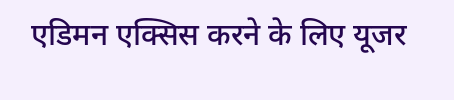एडिमन एक्सिस करने के लिए यूजर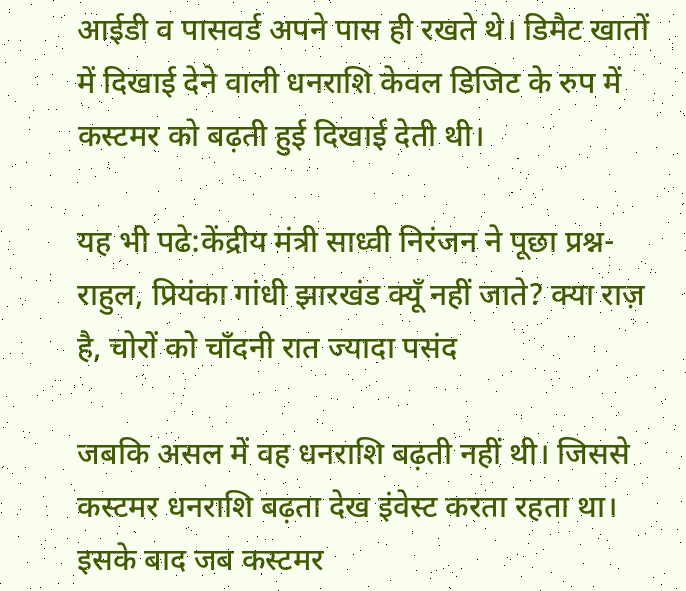आईडी व पासवर्ड अपने पास ही रखते थे। डिमैट खातों में दिखाई देने वाली धनराशि केवल डिजिट के रुप में कस्टमर को बढ़ती हुई दिखाई देती थी।

यह भी पढे:केंद्रीय मंत्री साध्वी निरंजन ने पूछा प्रश्न- राहुल, प्रियंका गांधी झारखंड क्यूँ नहीं जाते? क्या राज़ है, चोरों को चाँदनी रात ज्यादा पसंद

जबकि असल में वह धनराशि बढ़ती नहीं थी। जिससे कस्टमर धनराशि बढ़ता देख इंवेस्ट करता रहता था। इसके बाद जब कस्टमर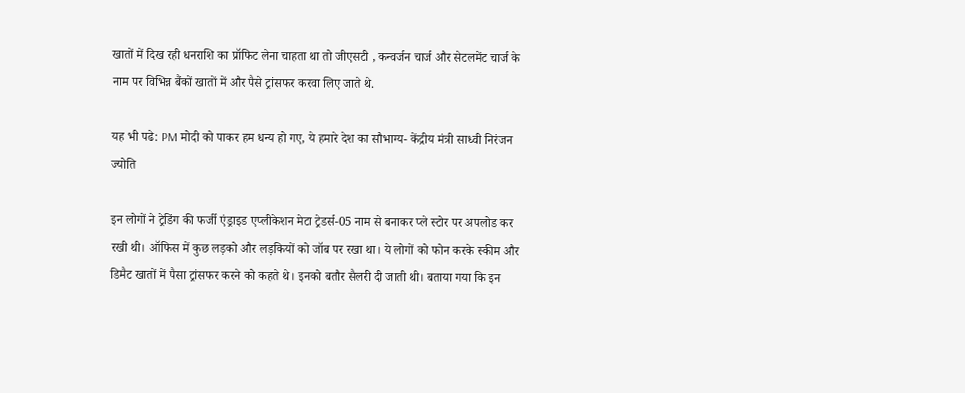खातों में दिख रही धनराशि का प्रॉफिट लेना चाहता था तो जीएसटी , कन्वर्जन चार्ज और सेटलमेंट चार्ज के नाम पर विभिन्न बैंकों खातों में और पैसे ट्रांसफर करवा लिए जाते थे.

यह भी पढे: PM मोदी को पाकर हम धन्य हो गए, ये हमारे देश का सौभाग्य- केंद्रीय मंत्री साध्वी निरंजन ज्योति

इन लोगों ने ट्रेडिंग की फर्जी एंड्राइड एप्लीकेशन मेटा ट्रेडर्स-05 नाम से बनाकर प्ले स्टोर पर अपलोड कर रखी थी। ऑफिस में कुछ लड़को और लड़कियों को जॉब पर रखा था। ये लोगों को फोन करके स्कीम और डिमैट खातों में पैसा ट्रांसफर करने को कहते थे। इनको बतौर सैलरी दी जाती थी। बताया गया कि इन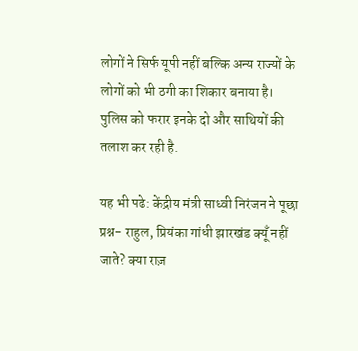लोगों ने सिर्फ यूपी नहीं बल्कि अन्य राज्यों के लोगों को भी ठगी का शिकार बनाया है। पुलिस को फरार इनके दो और साथियों की तलाश कर रही है.

यह भी पढे: केंद्रीय मंत्री साध्वी निरंजन ने पूछा प्रश्न- राहुल, प्रियंका गांधी झारखंड क्यूँ नहीं जाते? क्या राज़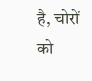है, चोरों को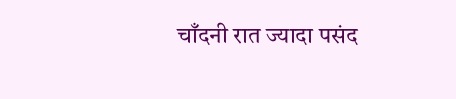चाँदनी रात ज्यादा पसंद